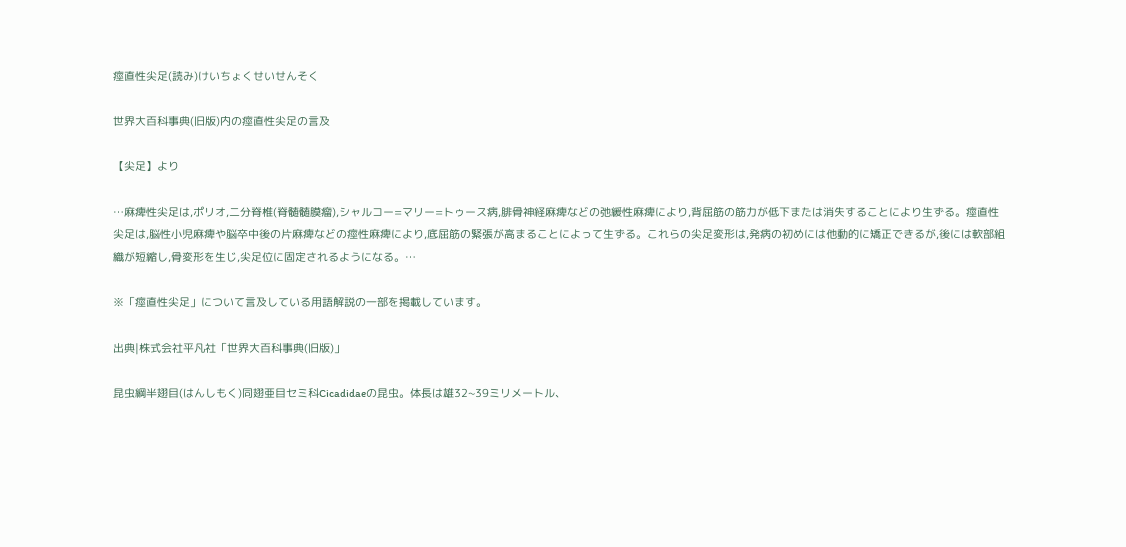痙直性尖足(読み)けいちょくせいせんそく

世界大百科事典(旧版)内の痙直性尖足の言及

【尖足】より

…麻痺性尖足は,ポリオ,二分脊椎(脊髄髄膜瘤),シャルコー=マリー=トゥース病,腓骨神経麻痺などの弛緩性麻痺により,背屈筋の筋力が低下または消失することにより生ずる。痙直性尖足は,脳性小児麻痺や脳卒中後の片麻痺などの痙性麻痺により,底屈筋の緊張が高まることによって生ずる。これらの尖足変形は,発病の初めには他動的に矯正できるが,後には軟部組織が短縮し,骨変形を生じ,尖足位に固定されるようになる。…

※「痙直性尖足」について言及している用語解説の一部を掲載しています。

出典|株式会社平凡社「世界大百科事典(旧版)」

昆虫綱半翅目(はんしもく)同翅亜目セミ科Cicadidaeの昆虫。体長は雄32~39ミリメートル、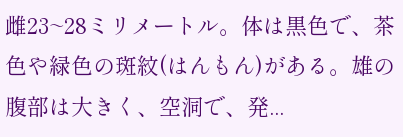雌23~28ミリメートル。体は黒色で、茶色や緑色の斑紋(はんもん)がある。雄の腹部は大きく、空洞で、発...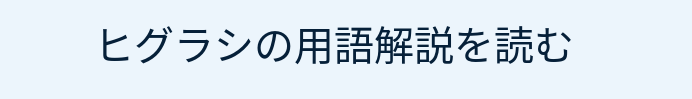ヒグラシの用語解説を読む